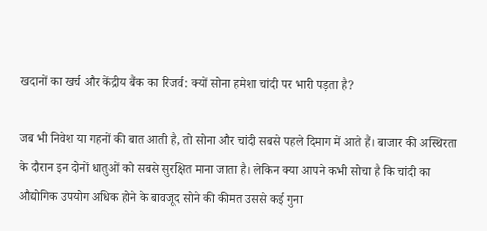खदानों का खर्च और केंद्रीय बैंक का रिजर्व: क्यों सोना हमेशा चांदी पर भारी पड़ता है?

जब भी निवेश या गहनों की बात आती है, तो सोना और चांदी सबसे पहले दिमाग में आते हैं। बाजार की अस्थिरता के दौरान इन दोनों धातुओं को सबसे सुरक्षित माना जाता है। लेकिन क्या आपने कभी सोचा है कि चांदी का औद्योगिक उपयोग अधिक होने के बावजूद सोने की कीमत उससे कई गुना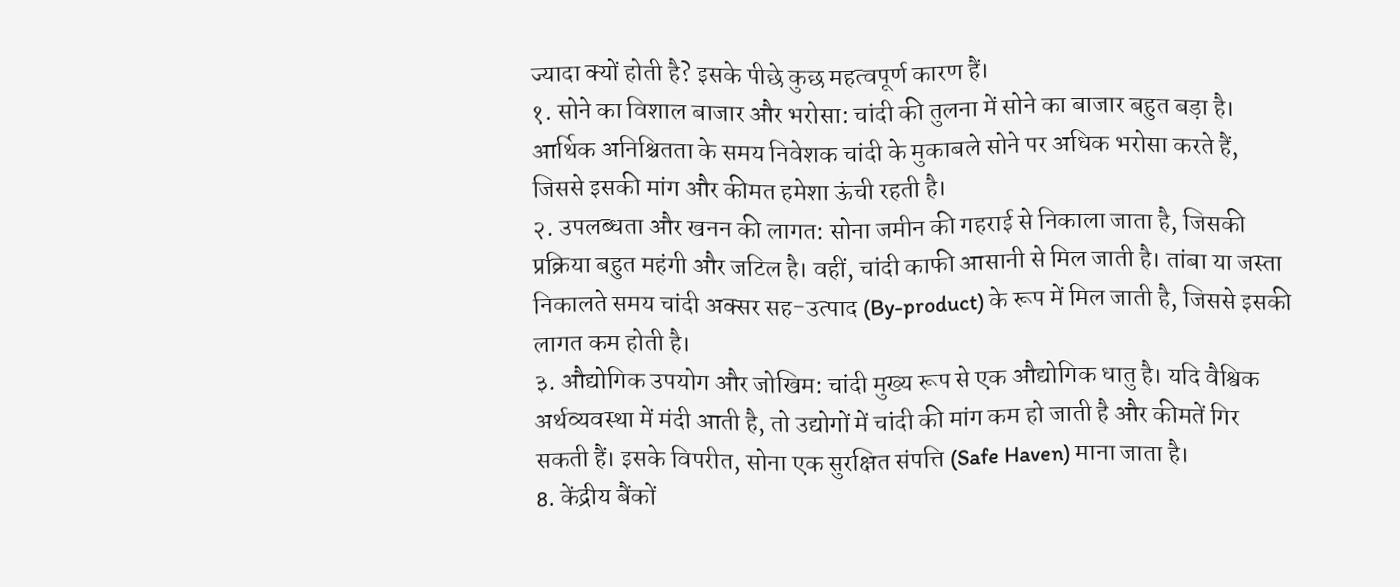ज्यादा क्यों होती है? इसके पीछे कुछ महत्वपूर्ण कारण हैं।
१. सोने का विशाल बाजार और भरोसा: चांदी की तुलना में सोने का बाजार बहुत बड़ा है। आर्थिक अनिश्चितता के समय निवेशक चांदी के मुकाबले सोने पर अधिक भरोसा करते हैं, जिससे इसकी मांग और कीमत हमेशा ऊंची रहती है।
२. उपलब्धता और खनन की लागत: सोना जमीन की गहराई से निकाला जाता है, जिसकी प्रक्रिया बहुत महंगी और जटिल है। वहीं, चांदी काफी आसानी से मिल जाती है। तांबा या जस्ता निकालते समय चांदी अक्सर सह-उत्पाद (By-product) के रूप में मिल जाती है, जिससे इसकी लागत कम होती है।
३. औद्योगिक उपयोग और जोखिम: चांदी मुख्य रूप से एक औद्योगिक धातु है। यदि वैश्विक अर्थव्यवस्था में मंदी आती है, तो उद्योगों में चांदी की मांग कम हो जाती है और कीमतें गिर सकती हैं। इसके विपरीत, सोना एक सुरक्षित संपत्ति (Safe Haven) माना जाता है।
৪. केंद्रीय बैंकों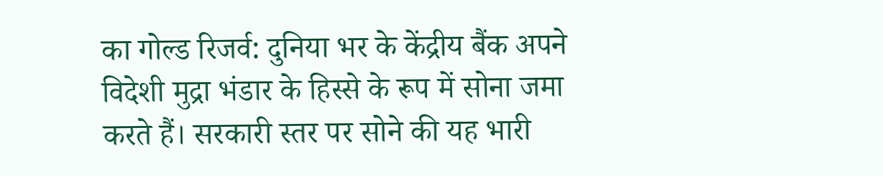का गोल्ड रिजर्व: दुनिया भर के केंद्रीय बैंक अपने विदेशी मुद्रा भंडार के हिस्से के रूप में सोना जमा करते हैं। सरकारी स्तर पर सोने की यह भारी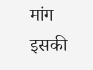मांग इसकी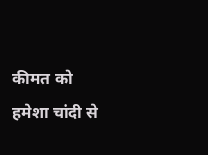कीमत को हमेशा चांदी से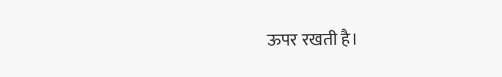ऊपर रखती है।